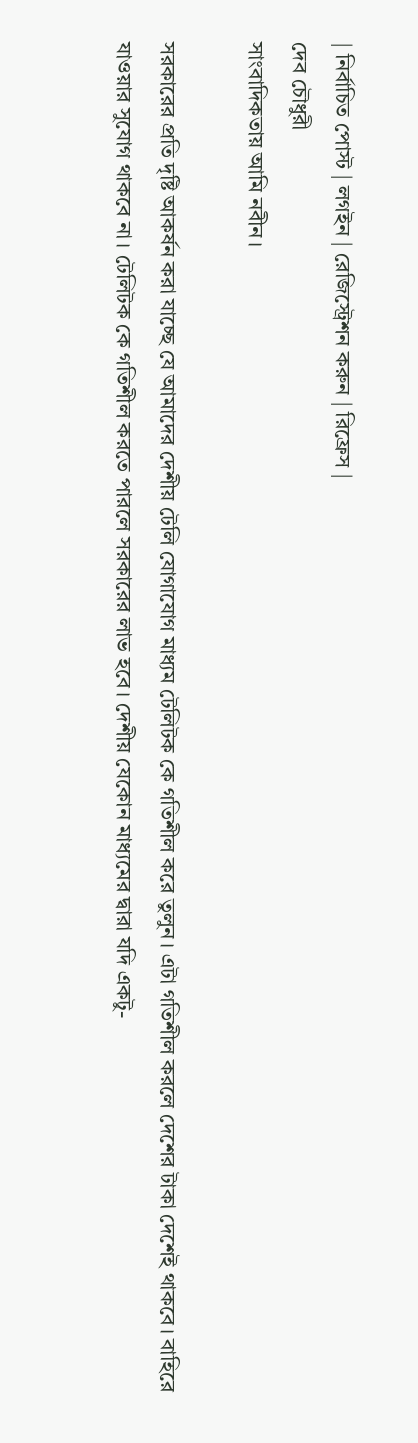| নির্বাচিত পোস্ট | লগইন | রেজিস্ট্রেশন করুন | রিফ্রেস |
দেব চৌধুরী
সাংবাদিকতায় আমি নবীন।

সরকারের প্রতি দৃষ্টি আকর্ষন করা যাচ্ছে যে আমাদের দেশীয় টেলি যোগাযোগ মাধ্যম টেলিটক কে গতিশীল করে তুলুন। এটা গতিশীল করলে দেশের টাকা দেশেই থাকবে। বাহিরে যাওয়ার সুযোগ থাকবে না। টেলিটক কে গতিশীল করতে পারলে সরকারের লাভ হবে। দেশীয় যেকোন মাধ্যমের দ্বারা যদি একটু-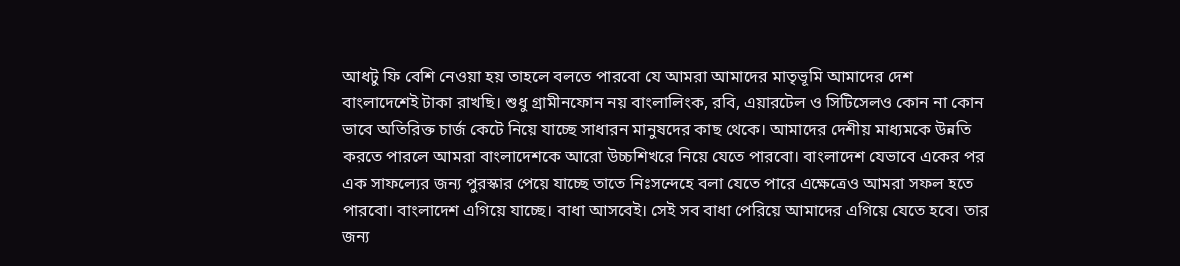আধটু ফি বেশি নেওয়া হয় তাহলে বলতে পারবো যে আমরা আমাদের মাতৃভূমি আমাদের দেশ বাংলাদেশেই টাকা রাখছি। শুধু গ্রামীনফোন নয় বাংলালিংক, রবি, এয়ারটেল ও সিটিসেলও কোন না কোন ভাবে অতিরিক্ত চার্জ কেটে নিয়ে যাচ্ছে সাধারন মানুষদের কাছ থেকে। আমাদের দেশীয় মাধ্যমকে উন্নতি করতে পারলে আমরা বাংলাদেশকে আরো উচ্চশিখরে নিয়ে যেতে পারবো। বাংলাদেশ যেভাবে একের পর এক সাফল্যের জন্য পুরস্কার পেয়ে যাচ্ছে তাতে নিঃসন্দেহে বলা যেতে পারে এক্ষেত্রেও আমরা সফল হতে পারবো। বাংলাদেশ এগিয়ে যাচ্ছে। বাধা আসবেই। সেই সব বাধা পেরিয়ে আমাদের এগিয়ে যেতে হবে। তার জন্য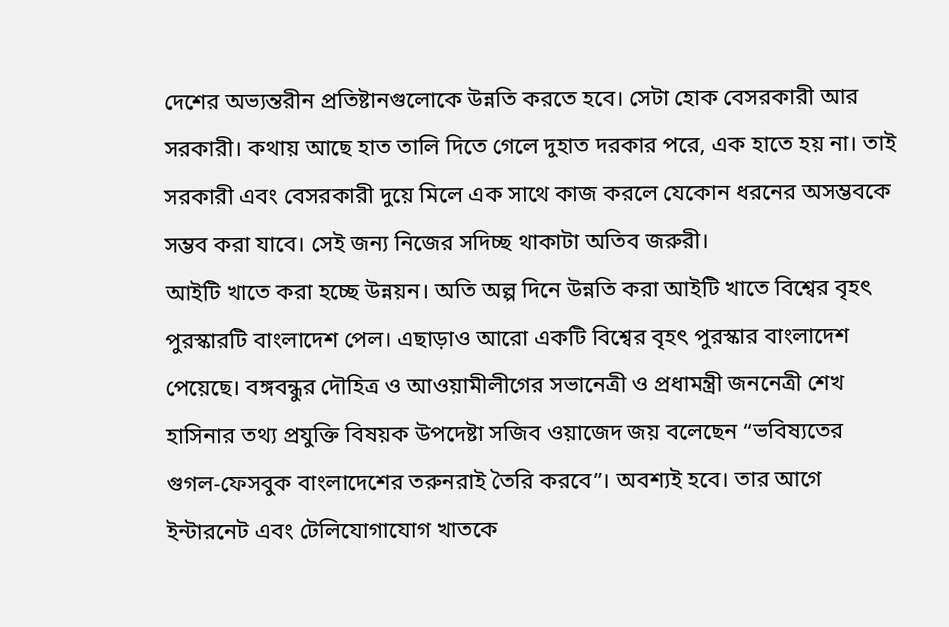দেশের অভ্যন্তরীন প্রতিষ্টানগুলোকে উন্নতি করতে হবে। সেটা হোক বেসরকারী আর সরকারী। কথায় আছে হাত তালি দিতে গেলে দুহাত দরকার পরে, এক হাতে হয় না। তাই সরকারী এবং বেসরকারী দুয়ে মিলে এক সাথে কাজ করলে যেকোন ধরনের অসম্ভবকে সম্ভব করা যাবে। সেই জন্য নিজের সদিচ্ছ থাকাটা অতিব জরুরী।
আইটি খাতে করা হচ্ছে উন্নয়ন। অতি অল্প দিনে উন্নতি করা আইটি খাতে বিশ্বের বৃহৎ পুরস্কারটি বাংলাদেশ পেল। এছাড়াও আরো একটি বিশ্বের বৃহৎ পুরস্কার বাংলাদেশ পেয়েছে। বঙ্গবন্ধুর দৌহিত্র ও আওয়ামীলীগের সভানেত্রী ও প্রধামন্ত্রী জননেত্রী শেখ হাসিনার তথ্য প্রযুক্তি বিষয়ক উপদেষ্টা সজিব ওয়াজেদ জয় বলেছেন “ভবিষ্যতের গুগল-ফেসবুক বাংলাদেশের তরুনরাই তৈরি করবে”। অবশ্যই হবে। তার আগে ইন্টারনেট এবং টেলিযোগাযোগ খাতকে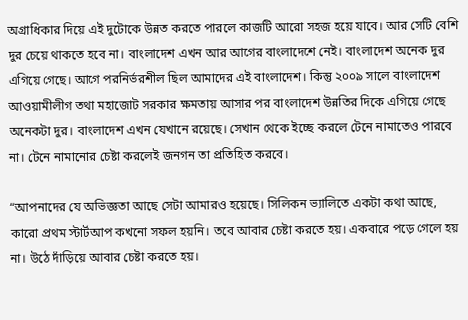অগ্রাধিকার দিয়ে এই দুটোকে উন্নত করতে পারলে কাজটি আরো সহজ হয়ে যাবে। আর সেটি বেশি দুর চেয়ে থাকতে হবে না। বাংলাদেশ এখন আর আগের বাংলাদেশে নেই। বাংলাদেশ অনেক দুর এগিয়ে গেছে। আগে পরনির্ভরশীল ছিল আমাদের এই বাংলাদেশ। কিন্তু ২০০৯ সালে বাংলাদেশ আওয়ামীলীগ তথা মহাজোট সরকার ক্ষমতায় আসার পর বাংলাদেশ উন্নতির দিকে এগিয়ে গেছে অনেকটা দুর। বাংলাদেশ এখন যেখানে রয়েছে। সেখান থেকে ইচ্ছে করলে টেনে নামাতেও পারবে না। টেনে নামানোর চেষ্টা করলেই জনগন তা প্রতিহিত করবে।

“আপনাদের যে অভিজ্ঞতা আছে সেটা আমারও হয়েছে। সিলিকন ভ্যালিতে একটা কথা আছে, কারো প্রথম স্টার্টআপ কখনো সফল হয়নি। তবে আবার চেষ্টা করতে হয়। একবারে পড়ে গেলে হয় না। উঠে দাঁড়িয়ে আবার চেষ্টা করতে হয়।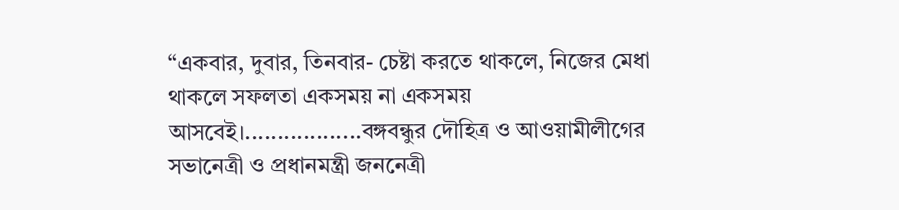“একবার, দুবার, তিনবার- চেষ্টা করতে থাকলে, নিজের মেধা থাকলে সফলতা একসময় না একসময় আসবেই।..................বঙ্গবন্ধুর দৌহিত্র ও আওয়ামীলীগের সভানেত্রী ও প্রধানমন্ত্রী জননেত্রী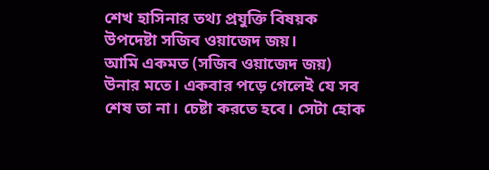শেখ হাসিনার তথ্য প্রযুক্তি বিষয়ক উপদেষ্টা সজিব ওয়াজেদ জয়।
আমি একমত (সজিব ওয়াজেদ জয়) উনার মতে। একবার পড়ে গেলেই যে সব শেষ তা না। চেষ্টা করতে হবে। সেটা হোক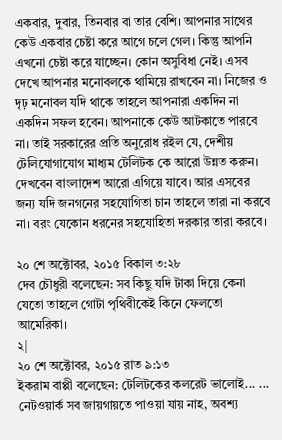একবার, দুবার, তিনবার বা তার বেশি। আপনার সাথের কেউ একবার চেষ্টা করে আগে চলে গেল। কিন্তু আপনি এখনো চেষ্টা করে যাচ্ছেন। কোন অসুবিধা নেই। এসব দেখে আপনার মনোবলকে থামিয়ে রাখবেন না। নিজের ও দৃঢ় মনোবল যদি থাকে তাহলে আপনারা একদিন না একদিন সফল হবেন। আপনাকে কেউ আটকাতে পারবে না। তাই সরকারের প্রতি অনুরোধ রইল যে, দেশীয় টেলিযোগাযোগ মাধ্যম টেলিটক কে আরো উন্নত করুন। দেখবেন বাংলাদেশ আরো এগিয়ে যাবে। আর এসবের জন্য যদি জনগনের সহযোগিতা চান তাহলে তারা না করবে না। বরং যেকোন ধরনের সহযোহিতা দরকার তারা করবে।

২০ শে অক্টোবর, ২০১৫ বিকাল ৩:২৮
দেব চৌধুরী বলেছেন: সব কিছু যদি টাকা দিয়ে কেনা যেতো তাহলে গোটা পৃথিবীকেই কিনে ফেলতো আমেরিকা।
২|
২০ শে অক্টোবর, ২০১৫ রাত ৯:১৩
ইকরাম বাপ্পী বলেছেন: টেলিটকের কলরেট ভালোই... ... নেটওয়ার্ক সব জায়গায়তে পাওয়া যায় নাহ, অবশ্য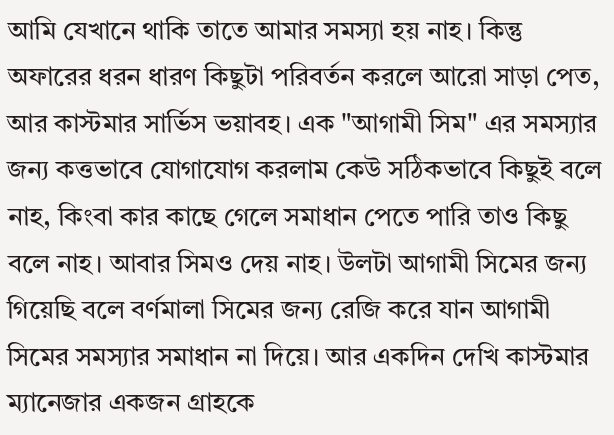আমি যেখানে থাকি তাতে আমার সমস্যা হয় নাহ। কিন্তু অফারের ধরন ধারণ কিছুটা পরিবর্তন করলে আরো সাড়া পেত, আর কাস্টমার সার্ভিস ভয়াবহ। এক "আগামী সিম" এর সমস্যার জন্য কত্তভাবে যোগাযোগ করলাম কেউ সঠিকভাবে কিছুই বলে নাহ, কিংবা কার কাছে গেলে সমাধান পেতে পারি তাও কিছু বলে নাহ। আবার সিমও দেয় নাহ। উলটা আগামী সিমের জন্য গিয়েছি বলে বর্ণমালা সিমের জন্য রেজি করে যান আগামী সিমের সমস্যার সমাধান না দিয়ে। আর একদিন দেখি কাস্টমার ম্যানেজার একজন গ্রাহকে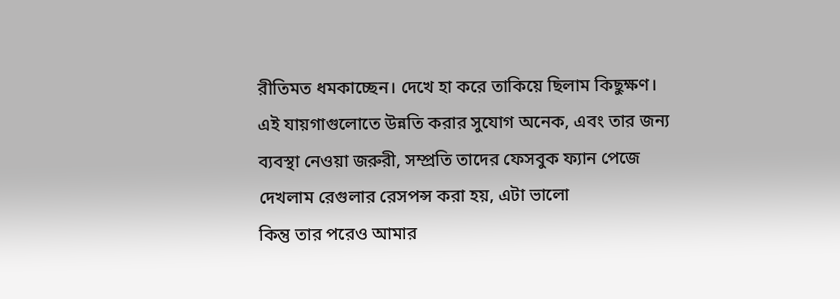রীতিমত ধমকাচ্ছেন। দেখে হা করে তাকিয়ে ছিলাম কিছুক্ষণ।
এই যায়গাগুলোতে উন্নতি করার সুযোগ অনেক, এবং তার জন্য ব্যবস্থা নেওয়া জরুরী, সম্প্রতি তাদের ফেসবুক ফ্যান পেজে দেখলাম রেগুলার রেসপন্স করা হয়, এটা ভালো
কিন্তু তার পরেও আমার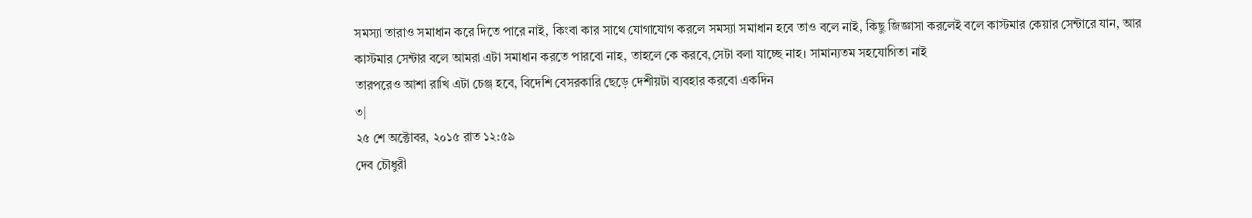সমস্যা তারাও সমাধান করে দিতে পারে নাই, কিংবা কার সাথে যোগাযোগ করলে সমস্যা সমাধান হবে তাও বলে নাই, কিছু জিজ্ঞাসা করলেই বলে কাস্টমার কেয়ার সেন্টারে যান, আর কাস্টমার সেন্টার বলে আমরা এটা সমাধান করতে পারবো নাহ, তাহলে কে করবে,সেটা বলা যাচ্ছে নাহ। সামান্যতম সহযোগিতা নাই
তারপরেও আশা রাখি এটা চেঞ্জ হবে, বিদেশি বেসরকারি ছেড়ে দেশীয়টা ব্যবহার করবো একদিন
৩|
২৫ শে অক্টোবর, ২০১৫ রাত ১২:৫৯
দেব চৌধুরী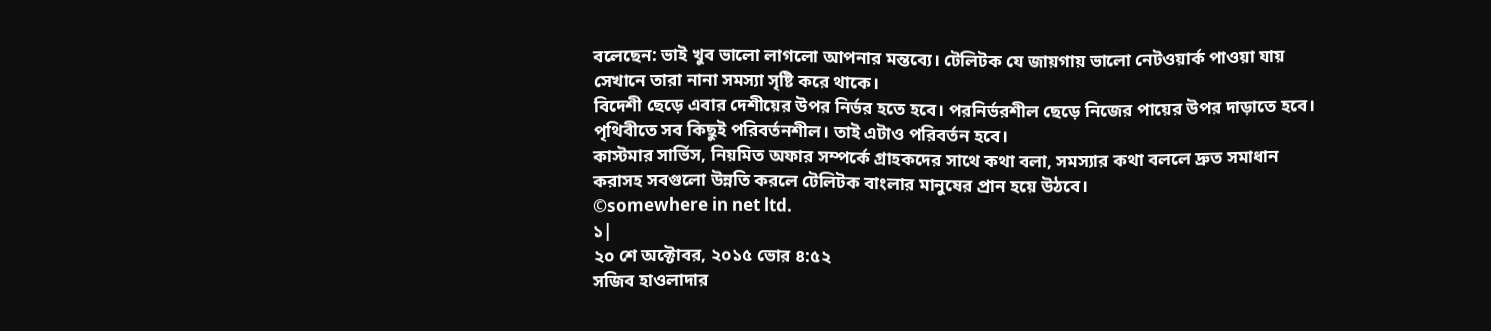বলেছেন: ভাই খুব ভালো লাগলো আপনার মন্তব্যে। টেলিটক যে জায়গায় ভালো নেটওয়ার্ক পাওয়া যায় সেখানে তারা নানা সমস্যা সৃষ্টি করে থাকে।
বিদেশী ছেড়ে এবার দেশীয়ের উপর নির্ভর হতে হবে। পরনির্ভরশীল ছেড়ে নিজের পায়ের উপর দাড়াতে হবে।
পৃথিবীতে সব কিছুই পরিবর্তনশীল। তাই এটাও পরিবর্তন হবে।
কাস্টমার সার্ভিস, নিয়মিত অফার সম্পর্কে গ্রাহকদের সাথে কথা বলা, সমস্যার কথা বললে দ্রুত সমাধান করাসহ সবগুলো উন্নতি করলে টেলিটক বাংলার মানুষের প্রান হয়ে উঠবে।
©somewhere in net ltd.
১|
২০ শে অক্টোবর, ২০১৫ ভোর ৪:৫২
সজিব হাওলাদার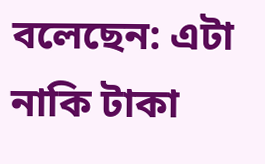বলেছেন: এটা নাকি টাকা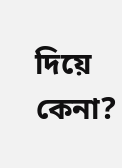দিয়ে কেনা?